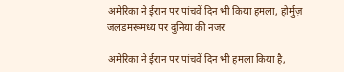अमेरिका ने ईरान पर पांचवें दिन भी किया हमला, होर्मुज़ जलडमरूमध्य पर दुनिया की नजर

अमेरिका ने ईरान पर पांचवें दिन भी हमला किया है,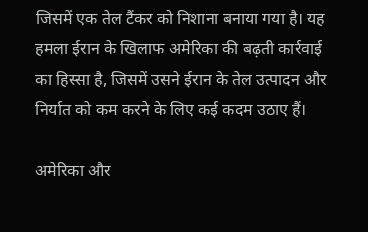जिसमें एक तेल टैंकर को निशाना बनाया गया है। यह हमला ईरान के खिलाफ अमेरिका की बढ़ती कार्रवाई का हिस्सा है, जिसमें उसने ईरान के तेल उत्पादन और निर्यात को कम करने के लिए कई कदम उठाए हैं।

अमेरिका और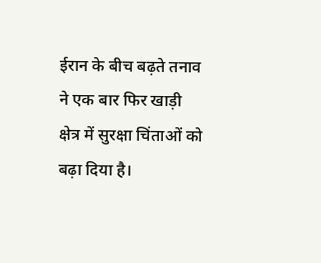ईरान के बीच बढ़ते तनाव ने एक बार फिर खाड़ी क्षेत्र में सुरक्षा चिंताओं को बढ़ा दिया है।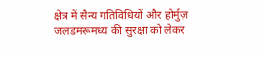क्षेत्र में सैन्य गतिविधियों और होर्मुज़ जलडमरूमध्य की सुरक्षा को लेकर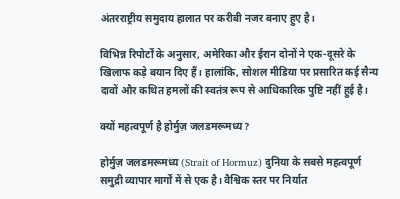अंतरराष्ट्रीय समुदाय हालात पर करीबी नजर बनाए हुए है।

विभिन्न रिपोर्टों के अनुसार, अमेरिका और ईरान दोनों ने एक-दूसरे के खिलाफ कड़े बयान दिए हैं। हालांकि, सोशल मीडिया पर प्रसारित कई सैन्य दावों और कथित हमलों की स्वतंत्र रूप से आधिकारिक पुष्टि नहीं हुई है।

क्यों महत्वपूर्ण है होर्मुज़ जलडमरूमध्य?

होर्मुज़ जलडमरूमध्य (Strait of Hormuz) दुनिया के सबसे महत्वपूर्ण समुद्री व्यापार मार्गों में से एक है। वैश्विक स्तर पर निर्यात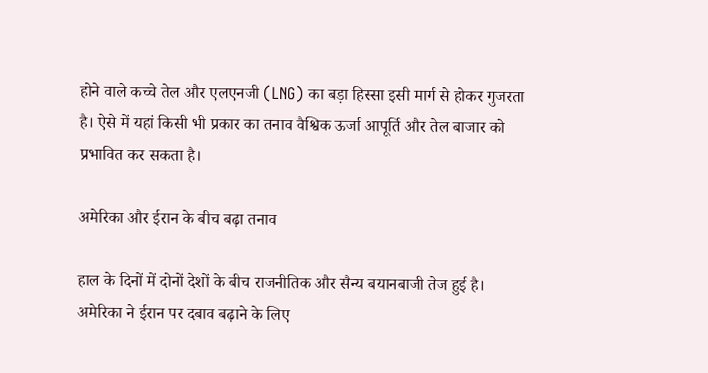होने वाले कच्चे तेल और एलएनजी (LNG) का बड़ा हिस्सा इसी मार्ग से होकर गुजरता है। ऐसे में यहां किसी भी प्रकार का तनाव वैश्विक ऊर्जा आपूर्ति और तेल बाजार को प्रभावित कर सकता है।

अमेरिका और ईरान के बीच बढ़ा तनाव

हाल के दिनों में दोनों देशों के बीच राजनीतिक और सैन्य बयानबाजी तेज हुई है। अमेरिका ने ईरान पर दबाव बढ़ाने के लिए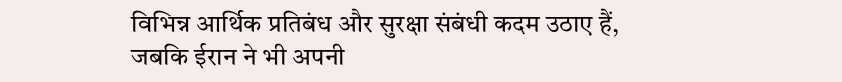विभिन्न आर्थिक प्रतिबंध और सुरक्षा संबंधी कदम उठाए हैं, जबकि ईरान ने भी अपनी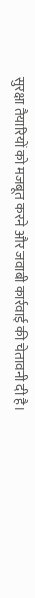सुरक्षा तैयारियों को मजबूत करने और जवाबी कार्रवाई की चेतावनी दी है।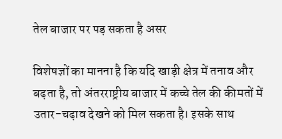तेल बाजार पर पड़ सकता है असर

विशेषज्ञों का मानना है कि यदि खाड़ी क्षेत्र में तनाव और बढ़ता है, तो अंतरराष्ट्रीय बाजार में कच्चे तेल की कीमतों में उतार-चढ़ाव देखने को मिल सकता है। इसके साथ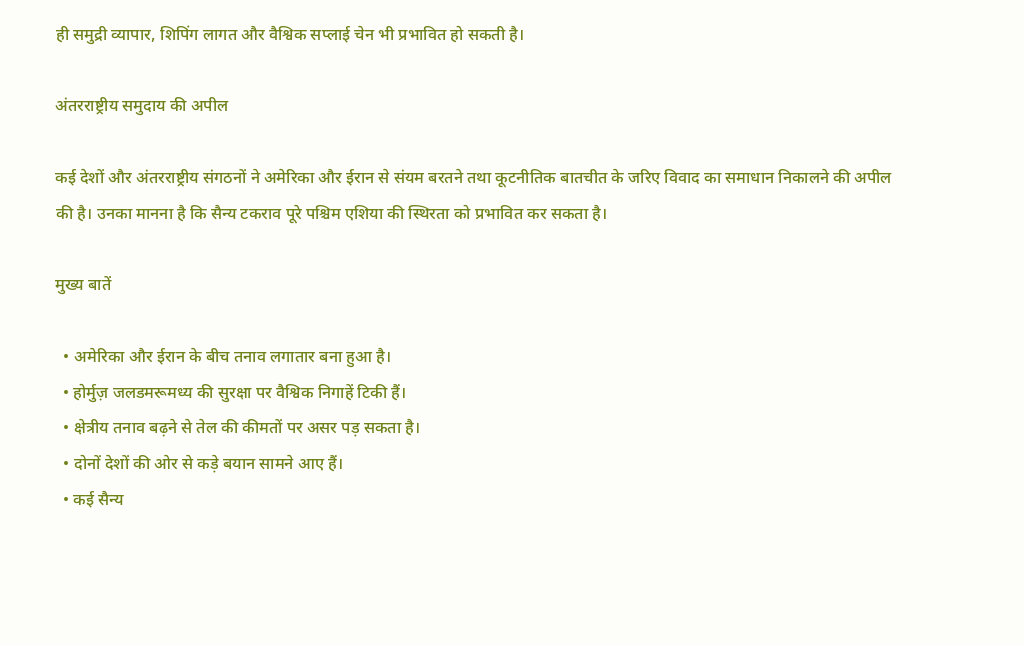ही समुद्री व्यापार, शिपिंग लागत और वैश्विक सप्लाई चेन भी प्रभावित हो सकती है।

अंतरराष्ट्रीय समुदाय की अपील

कई देशों और अंतरराष्ट्रीय संगठनों ने अमेरिका और ईरान से संयम बरतने तथा कूटनीतिक बातचीत के जरिए विवाद का समाधान निकालने की अपील की है। उनका मानना है कि सैन्य टकराव पूरे पश्चिम एशिया की स्थिरता को प्रभावित कर सकता है।

मुख्य बातें

  • अमेरिका और ईरान के बीच तनाव लगातार बना हुआ है।
  • होर्मुज़ जलडमरूमध्य की सुरक्षा पर वैश्विक निगाहें टिकी हैं।
  • क्षेत्रीय तनाव बढ़ने से तेल की कीमतों पर असर पड़ सकता है।
  • दोनों देशों की ओर से कड़े बयान सामने आए हैं।
  • कई सैन्य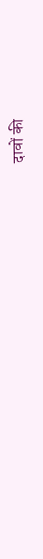दावों की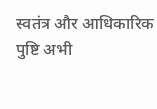स्वतंत्र और आधिकारिक पुष्टि अभी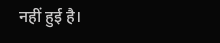नहीं हुई है।